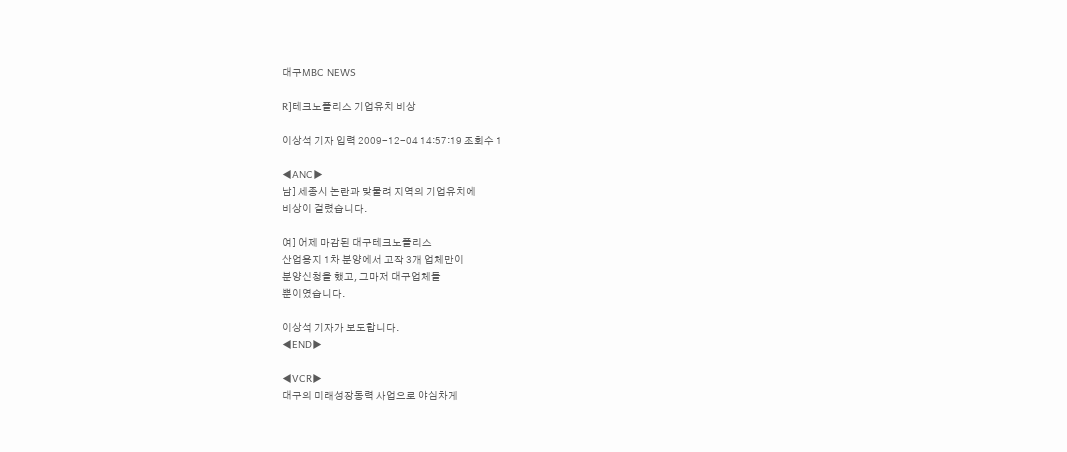대구MBC NEWS

R]테크노폴리스 기업유치 비상

이상석 기자 입력 2009-12-04 14:57:19 조회수 1

◀ANC▶
남] 세종시 논란과 맞물려 지역의 기업유치에
비상이 걸렸습니다.

여] 어제 마감된 대구테크노폴리스
산업용지 1차 분양에서 고작 3개 업체만이
분양신청을 했고, 그마저 대구업체들
뿐이였습니다.

이상석 기자가 보도합니다.
◀END▶

◀VCR▶
대구의 미래성장동력 사업으로 야심차게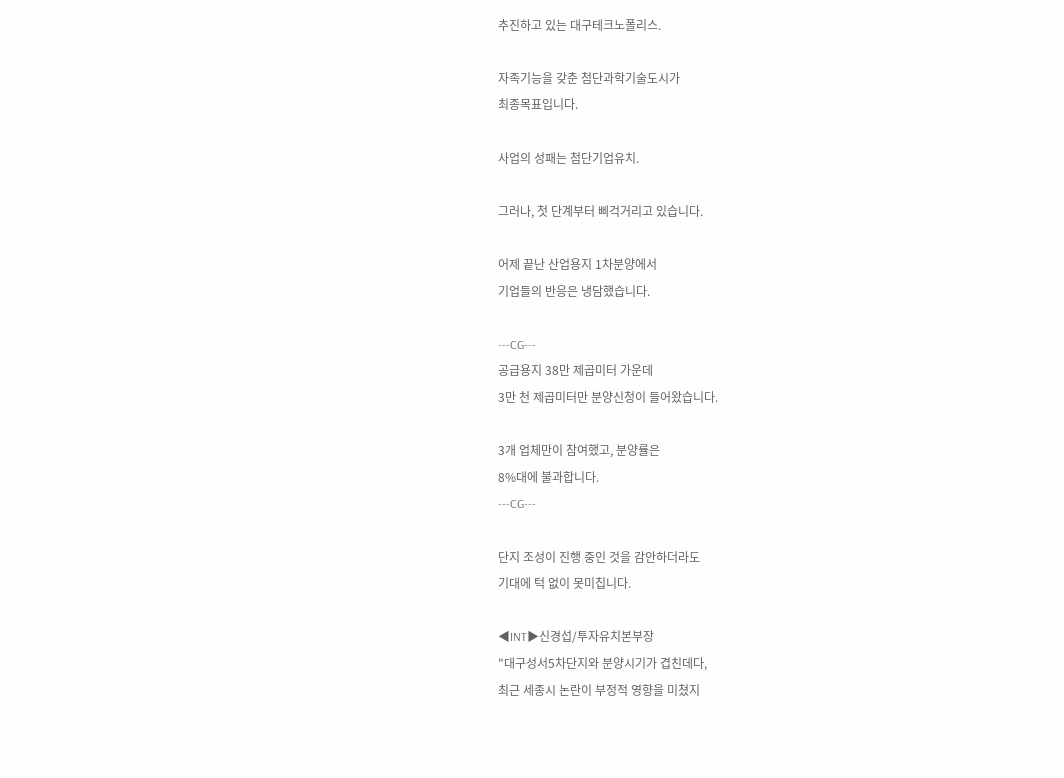추진하고 있는 대구테크노폴리스.

자족기능을 갖춘 첨단과학기술도시가
최종목표입니다.

사업의 성패는 첨단기업유치.

그러나, 첫 단계부터 삐걱거리고 있습니다.

어제 끝난 산업용지 1차분양에서
기업들의 반응은 냉담했습니다.

---CG---
공급용지 38만 제곱미터 가운데
3만 천 제곱미터만 분양신청이 들어왔습니다.

3개 업체만이 참여했고, 분양률은
8%대에 불과합니다.
---CG---

단지 조성이 진행 중인 것을 감안하더라도
기대에 턱 없이 못미칩니다.

◀INT▶신경섭/투자유치본부장
"대구성서5차단지와 분양시기가 겹친데다,
최근 세종시 논란이 부정적 영향을 미쳤지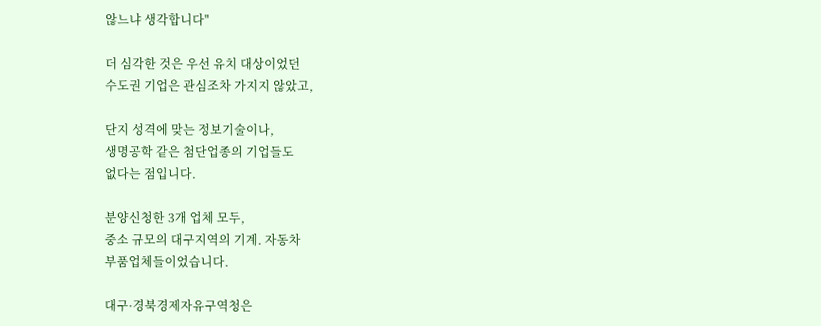않느냐 생각합니다"

더 심각한 것은 우선 유치 대상이었던
수도권 기업은 관심조차 가지지 않았고,

단지 성격에 맞는 정보기술이나,
생명공학 같은 첨단업종의 기업들도
없다는 점입니다.

분양신청한 3개 업체 모두,
중소 규모의 대구지역의 기계. 자동차
부품업체들이었습니다.

대구·경북경제자유구역청은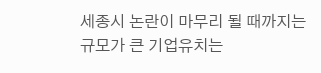세종시 논란이 마무리 될 때까지는
규모가 큰 기업유치는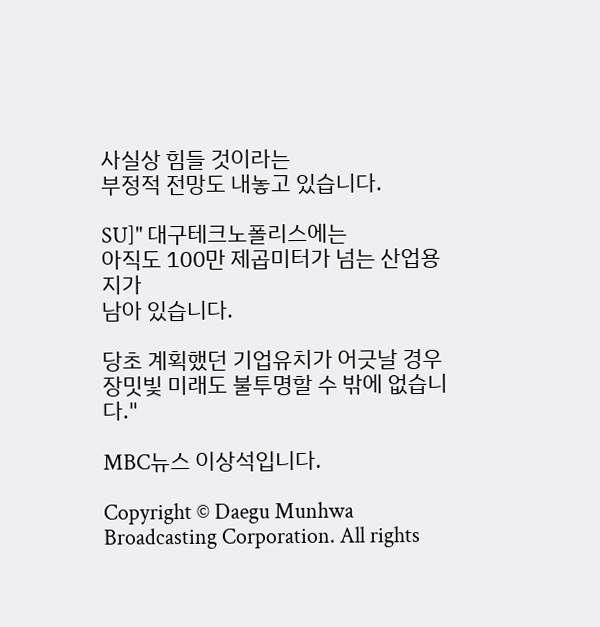사실상 힘들 것이라는
부정적 전망도 내놓고 있습니다.

SU]" 대구테크노폴리스에는
아직도 100만 제곱미터가 넘는 산업용지가
남아 있습니다.

당초 계획했던 기업유치가 어긋날 경우
장밋빛 미래도 불투명할 수 밖에 없습니다."

MBC뉴스 이상석입니다.

Copyright © Daegu Munhwa Broadcasting Corporation. All rights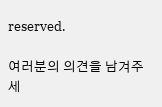reserved.

여러분의 의견을 남겨주세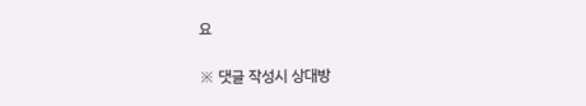요

※ 댓글 작성시 상대방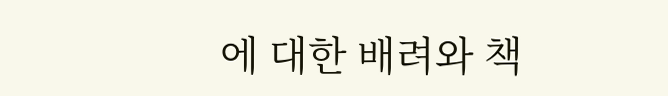에 대한 배려와 책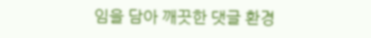임을 담아 깨끗한 댓글 환경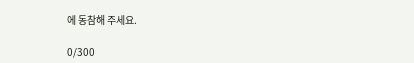에 동참해 주세요.

0/300